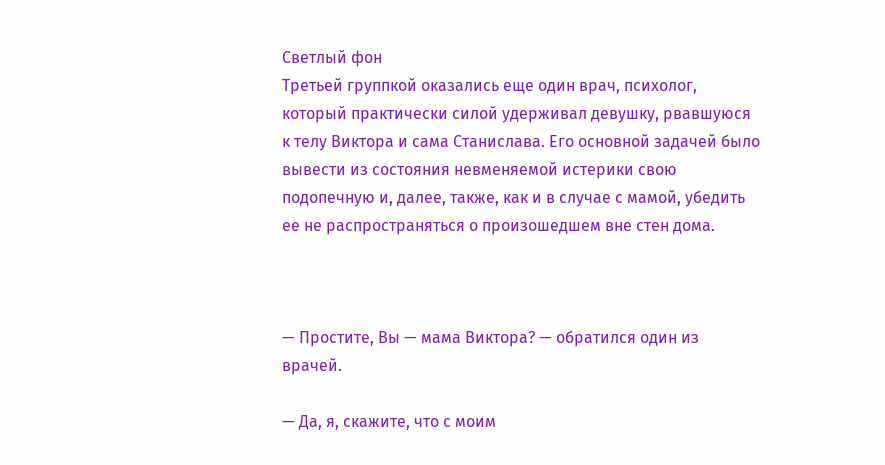Светлый фон
Третьей группкой оказались еще один врач, психолог, который практически силой удерживал девушку, рвавшуюся к телу Виктора и сама Станислава. Его основной задачей было вывести из состояния невменяемой истерики свою подопечную и, далее, также, как и в случае с мамой, убедить ее не распространяться о произошедшем вне стен дома.



— Простите, Вы — мама Виктора? — обратился один из врачей.

— Да, я, скажите, что с моим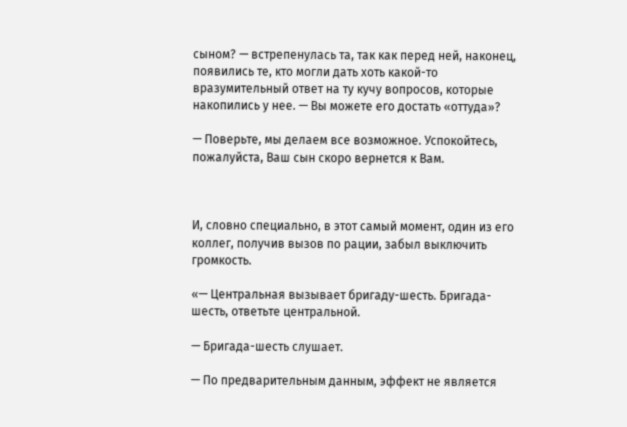сыном? — встрепенулась та, так как перед ней, наконец, появились те, кто могли дать хоть какой-то вразумительный ответ на ту кучу вопросов, которые накопились у нее. — Вы можете его достать «оттуда»?

— Поверьте, мы делаем все возможное. Успокойтесь, пожалуйста, Ваш сын скоро вернется к Вам.



И, словно специально, в этот самый момент, один из его коллег, получив вызов по рации, забыл выключить громкость.

«— Центральная вызывает бригаду-шесть. Бригада-шесть, ответьте центральной.

— Бригада-шесть слушает.

— По предварительным данным, эффект не является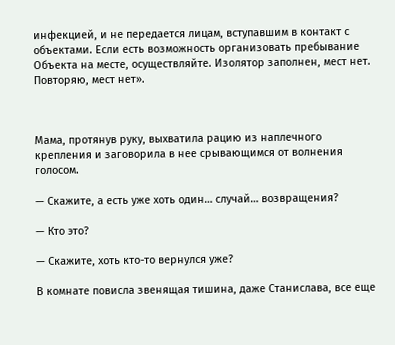инфекцией, и не передается лицам, вступавшим в контакт с объектами. Если есть возможность организовать пребывание Объекта на месте, осуществляйте. Изолятор заполнен, мест нет. Повторяю, мест нет».



Мама, протянув руку, выхватила рацию из наплечного крепления и заговорила в нее срывающимся от волнения голосом.

— Скажите, а есть уже хоть один… случай… возвращения?

— Кто это?

— Скажите, хоть кто-то вернулся уже?

В комнате повисла звенящая тишина, даже Станислава, все еще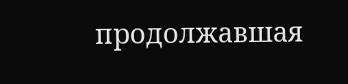продолжавшая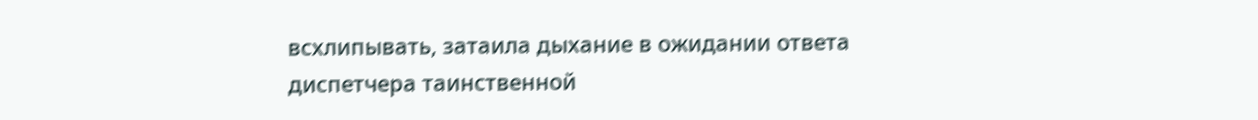всхлипывать, затаила дыхание в ожидании ответа диспетчера таинственной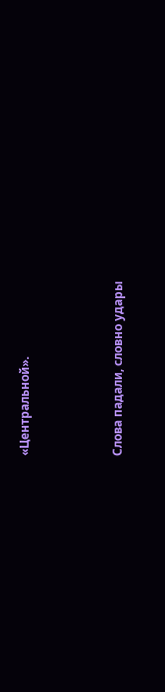«Центральной».



Слова падали, словно удары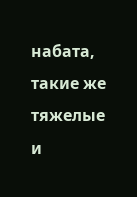набата, такие же тяжелые и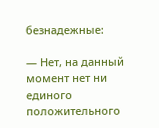безнадежные:

— Нет, на данный момент нет ни единого положительного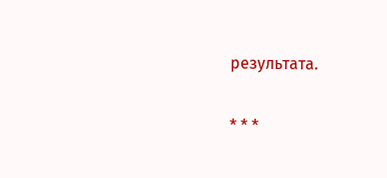результата.

* * *